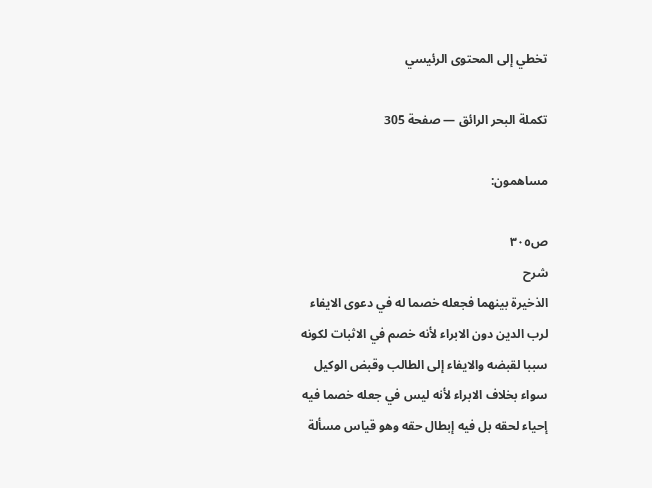تخطي إلى المحتوى الرئيسي

تكملة البحر الرائق — صفحة 305

مساهمون:

ص٣٠٥
شرح
الذخيرة بينهما فجعله خصما له في دعوى الايفاء لرب الدين دون الابراء لأنه خصم في الاثبات لكونه سببا لقبضه والايفاء إلى الطالب وقبض الوكيل سواء بخلاف الابراء لأنه ليس في جعله خصما فيه إحياء لحقه بل فيه إبطال حقه وهو قياس مسألة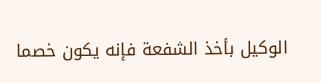الوكيل بأخذ الشفعة فإنه يكون خصما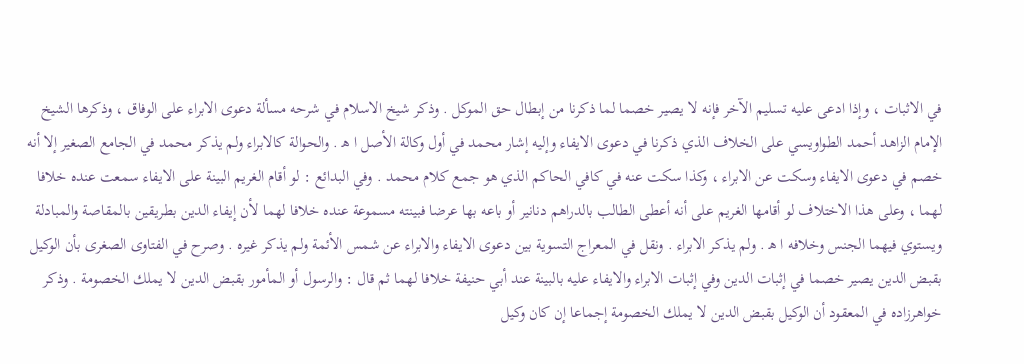في الاثبات ، وإذا ادعى عليه تسليم الآخر فإنه لا يصير خصما لما ذكرنا من إبطال حق الموكل . وذكر شيخ الاسلام في شرحه مسألة دعوى الابراء على الوفاق ، وذكرها الشيخ الإمام الزاهد أحمد الطواويسي على الخلاف الذي ذكرنا في دعوى الايفاء وإليه إشار محمد في أول وكالة الأصل ا ه‍ . والحوالة كالابراء ولم يذكر محمد في الجامع الصغير إلا أنه خصم في دعوى الايفاء وسكت عن الابراء ، وكذا سكت عنه في كافي الحاكم الذي هو جمع كلام محمد . وفي البدائع : لو أقام الغريم البينة على الايفاء سمعت عنده خلافا لهما ، وعلى هذا الاختلاف لو أقامها الغريم على أنه أعطى الطالب بالدراهم دنانير أو باعه بها عرضا فبينته مسموعة عنده خلافا لهما لأن إيفاء الدين بطريقين بالمقاصة والمبادلة ويستوي فيهما الجنس وخلافه ا ه‍ . ولم يذكر الابراء . ونقل في المعراج التسوية بين دعوى الايفاء والابراء عن شمس الأئمة ولم يذكر غيره . وصرح في الفتاوى الصغرى بأن الوكيل بقبض الدين يصير خصما في إثبات الدين وفي إثبات الابراء والايفاء عليه بالبينة عند أبي حنيفة خلافا لهما ثم قال : والرسول أو المأمور بقبض الدين لا يملك الخصومة . وذكر خواهرزاده في المعقود أن الوكيل بقبض الدين لا يملك الخصومة إجماعا إن كان وكيل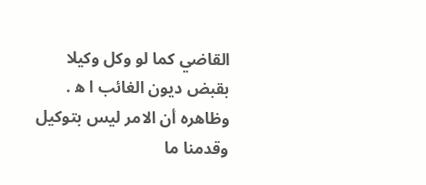القاضي كما لو وكل وكيلا بقبض ديون الغائب ا ه‍ . وظاهره أن الامر ليس بتوكيل وقدمنا ما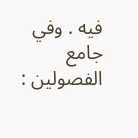فيه . وفي جامع الفصولين :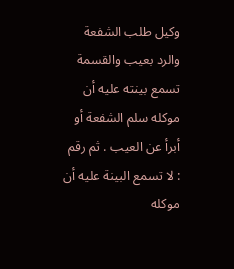وكيل طلب الشفعة والرد بعيب والقسمة تسمع بينته عليه أن موكله سلم الشفعة أو أبرأ عن العيب . ثم رقم : لا تسمع البينة عليه أن موكله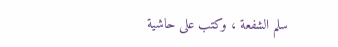سلم الشفعة ، وكتب على حاشية